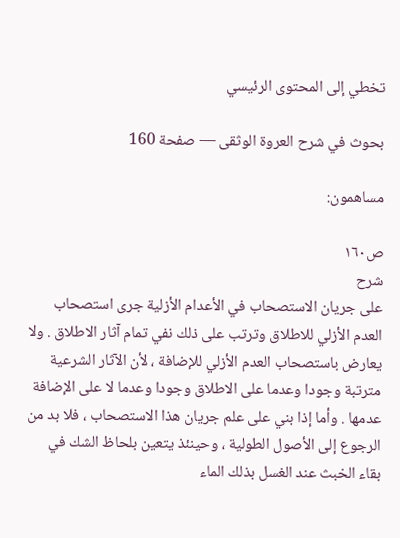تخطي إلى المحتوى الرئيسي

بحوث في شرح العروة الوثقى — صفحة 160

مساهمون:

ص١٦٠
شرح
على جريان الاستصحاب في الأعدام الأزلية جرى استصحاب العدم الأزلي للاطلاق وترتب على ذلك نفي تمام آثار الاطلاق . ولا يعارض باستصحاب العدم الأزلي للإضافة ، لأن الآثار الشرعية مترتبة وجودا وعدما على الاطلاق وجودا وعدما لا على الإضافة عدمها . وأما إذا بني على علم جريان هذا الاستصحاب ، فلا بد من الرجوع إلى الأصول الطولية ، وحينئذ يتعين بلحاظ الشك في بقاء الخبث عند الغسل بذلك الماء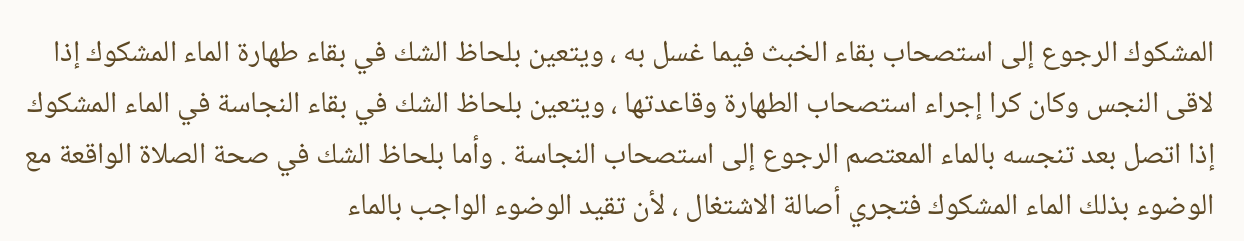المشكوك الرجوع إلى استصحاب بقاء الخبث فيما غسل به ، ويتعين بلحاظ الشك في بقاء طهارة الماء المشكوك إذا لاقى النجس وكان كرا إجراء استصحاب الطهارة وقاعدتها ، ويتعين بلحاظ الشك في بقاء النجاسة في الماء المشكوك إذا اتصل بعد تنجسه بالماء المعتصم الرجوع إلى استصحاب النجاسة . وأما بلحاظ الشك في صحة الصلاة الواقعة مع الوضوء بذلك الماء المشكوك فتجري أصالة الاشتغال ، لأن تقيد الوضوء الواجب بالماء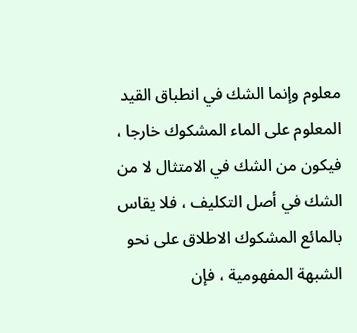معلوم وإنما الشك في انطباق القيد المعلوم على الماء المشكوك خارجا ، فيكون من الشك في الامتثال لا من الشك في أصل التكليف ، فلا يقاس بالمائع المشكوك الاطلاق على نحو الشبهة المفهومية ، فإن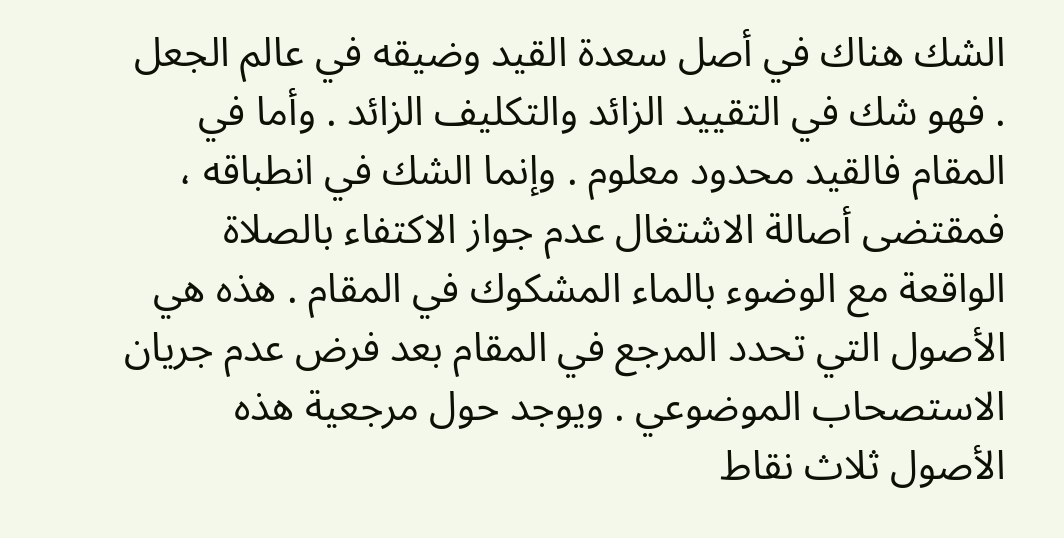الشك هناك في أصل سعدة القيد وضيقه في عالم الجعل . فهو شك في التقييد الزائد والتكليف الزائد . وأما في المقام فالقيد محدود معلوم . وإنما الشك في انطباقه ، فمقتضى أصالة الاشتغال عدم جواز الاكتفاء بالصلاة الواقعة مع الوضوء بالماء المشكوك في المقام . هذه هي الأصول التي تحدد المرجع في المقام بعد فرض عدم جريان الاستصحاب الموضوعي . ويوجد حول مرجعية هذه الأصول ثلاث نقاط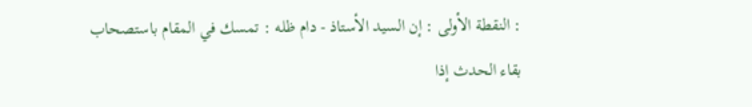: النقطة الأولى : إن السيد الأستاذ - دام ظله : تمسك في المقام باستصحاب بقاء الحدث إذا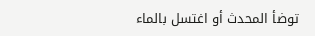توضأ المحدث أو اغتسل بالماء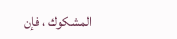المشكوك ، فإن